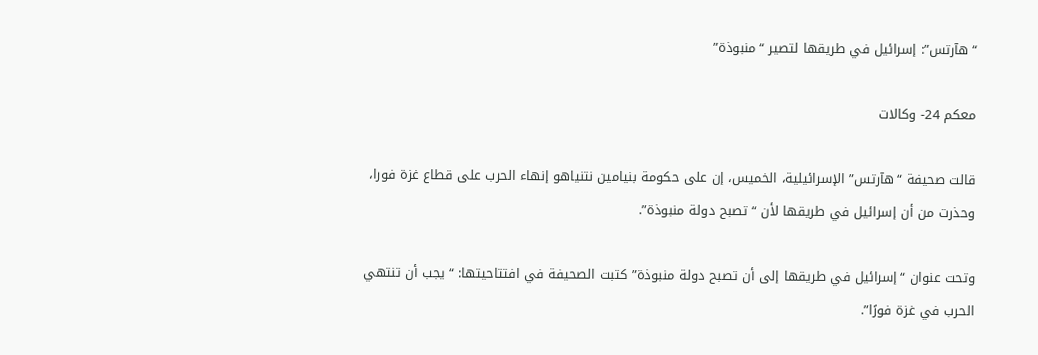“هآرتس”: إسرائيل في طريقها لتصير “منبوذة”

معكم 24- وكالات

قالت صحيفة “هآرتس” الإسرائيلية، الخميس، إن على حكومة بنيامين نتنياهو إنهاء الحرب على قطاع غزة فورا، وحذرت من أن إسرائيل في طريقها لأن “تصبح دولة منبوذة”.

وتحت عنوان “إسرائيل في طريقها إلى أن تصبح دولة منبوذة” كتبت الصحيفة في افتتاحيتها: “يجب أن تنتهي الحرب في غزة فورًا”.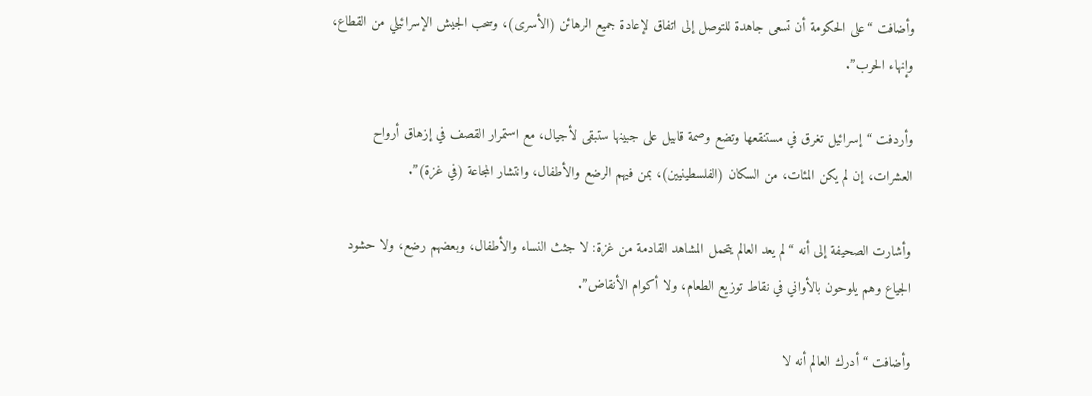وأضافت “على الحكومة أن تسعى جاهدة للتوصل إلى اتفاق لإعادة جميع الرهائن (الأسرى)، وسحب الجيش الإسرائيلي من القطاع، وإنهاء الحرب”.

وأردفت “إسرائيل تغرق في مستنقعها وتضع وصمة قابيل على جبينها ستبقى لأجيال، مع استمرار القصف في إزهاق أرواح العشرات، إن لم يكن المئات، من السكان (الفلسطينيين)، بمن فيهم الرضع والأطفال، وانتشار المجاعة (في غزة)”.

وأشارت الصحيفة إلى أنه “لم يعد العالم يتحمل المشاهد القادمة من غزة: لا جثث النساء والأطفال، وبعضهم رضع، ولا حشود الجياع وهم يلوحون بالأواني في نقاط توزيع الطعام، ولا أكوام الأنقاض”.

وأضافت “أدرك العالم أنه لا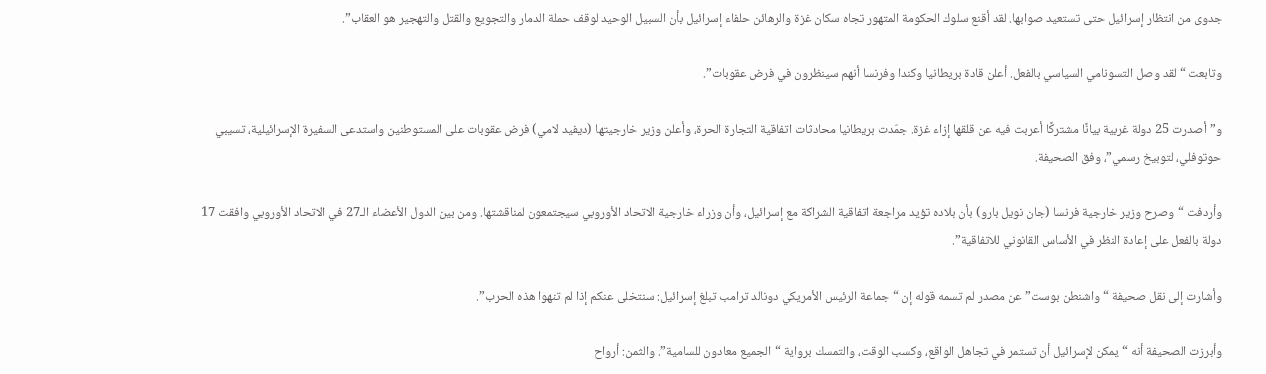جدوى من انتظار إسرائيل حتى تستعيد صوابها. لقد أقنع سلوك الحكومة المتهور تجاه سكان غزة والرهائن حلفاء إسرائيل بأن السبيل الوحيد لوقف حملة الدمار والتجويع والقتل والتهجير هو العقاب”.

وتابعت “لقد وصل التسونامي السياسي بالفعل. أعلن قادة بريطانيا وكندا وفرنسا أنهم سينظرون في فرض عقوبات”.

و”أصدرت 25 دولة غربية بيانًا مشتركًا أعربت فيه عن قلقها إزاء غزة. جمّدت بريطانيا محادثات اتفاقية التجارة الحرة، وأعلن وزير خارجيتها (ديفيد لامي) فرض عقوبات على المستوطنين واستدعى السفيرة الإسرائيلية، تسيبي حوتوفلي، لتوبيخ رسمي”، وفق الصحيفة.

وأردفت “وصرح وزير خارجية فرنسا (جان نويل بارو) بأن بلاده تؤيد مراجعة اتفاقية الشراكة مع إسرائيل، وأن وزراء خارجية الاتحاد الأوروبي سيجتمعون لمناقشتها. ومن بين الدول الأعضاء الـ27 في الاتحاد الأوروبي وافقت 17 دولة بالفعل على إعادة النظر في الأساس القانوني للاتفاقية”.

وأشارت إلى نقل صحيفة “واشنطن بوست” عن مصدر لم تسمه قوله إن “جماعة الرئيس الأمريكي دونالد ترامب تبلغ إسرائيل: سنتخلى عنكم إذا لم تنهوا هذه الحرب”.

وأبرزت الصحيفة أنه “يمكن لإسرائيل أن تستمر في تجاهل الواقع، وكسب الوقت، والتمسك برواية “الجميع معادون للسامية”. والثمن: أرواح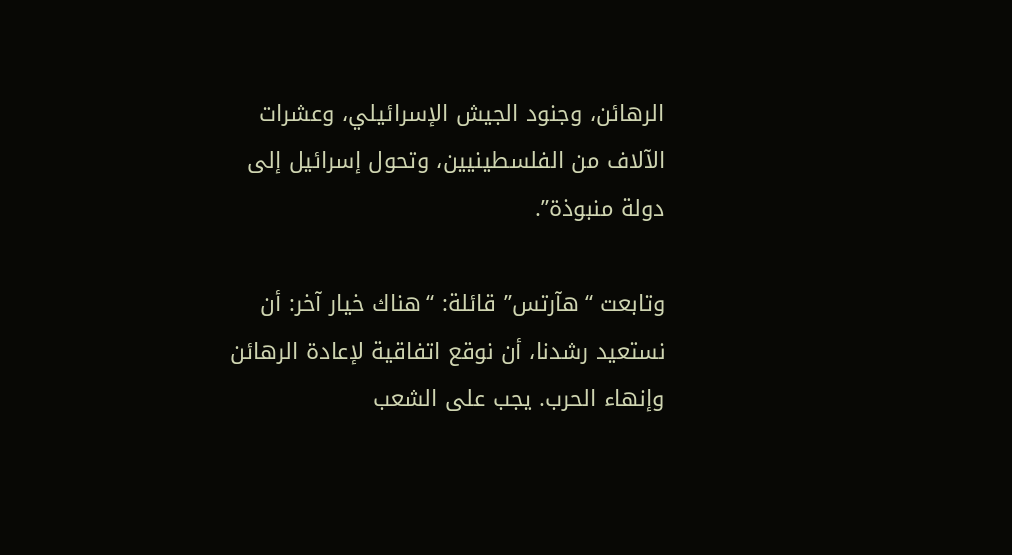الرهائن، وجنود الجيش الإسرائيلي، وعشرات الآلاف من الفلسطينيين، وتحول إسرائيل إلى دولة منبوذة”.

وتابعت “هآرتس” قائلة: “هناك خيار آخر: أن نستعيد رشدنا، أن نوقع اتفاقية لإعادة الرهائن وإنهاء الحرب. يجب على الشعب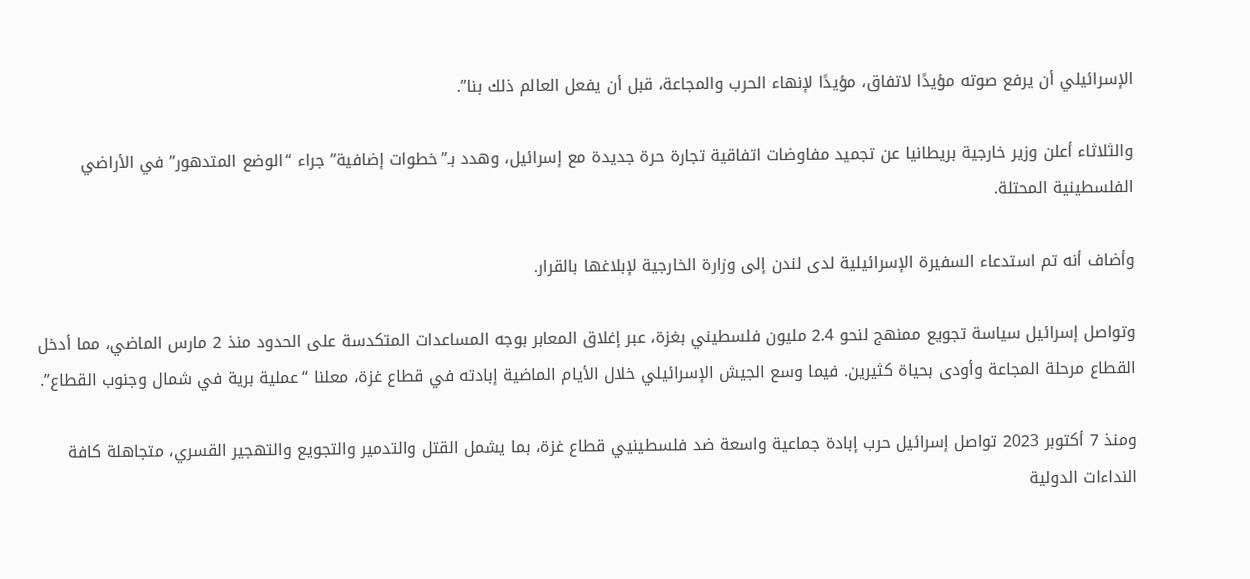الإسرائيلي أن يرفع صوته مؤيدًا لاتفاق، مؤيدًا لإنهاء الحرب والمجاعة، قبل أن يفعل العالم ذلك بنا”.

والثلاثاء أعلن وزير خارجية بريطانيا عن تجميد مفاوضات اتفاقية تجارة حرة جديدة مع إسرائيل، وهدد بـ”خطوات إضافية” جراء “الوضع المتدهور” في الأراضي الفلسطينية المحتلة.

وأضاف أنه تم استدعاء السفيرة الإسرائيلية لدى لندن إلى وزارة الخارجية لإبلاغها بالقرار.

وتواصل إسرائيل سياسة تجويع ممنهج لنحو 2.4 مليون فلسطيني بغزة، عبر إغلاق المعابر بوجه المساعدات المتكدسة على الحدود منذ 2 مارس الماضي، مما أدخل القطاع مرحلة المجاعة وأودى بحياة كثيرين. فيما وسع الجيش الإسرائيلي خلال الأيام الماضية إبادته في قطاع غزة، معلنا “عملية برية في شمال وجنوب القطاع”.

ومنذ 7 أكتوبر 2023 تواصل إسرائيل حرب إبادة جماعية واسعة ضد فلسطينيي قطاع غزة، بما يشمل القتل والتدمير والتجويع والتهجير القسري، متجاهلة كافة النداءات الدولية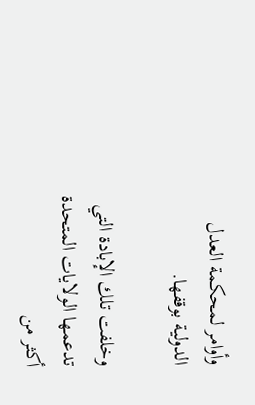وأوامر لمحكمة العدل الدولية بوقفها.

وخلفت تلك الإبادة التي تدعمها الولايات المتحدة أكثر من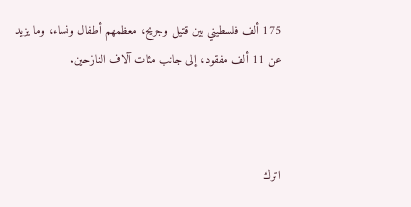175 ألف فلسطيني بين قتيل وجريح، معظمهم أطفال ونساء، وما يزيد عن 11 ألف مفقود، إلى جانب مئات آلاف النازحين.



اترك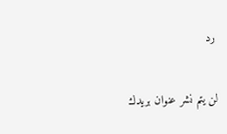رد

لن يتم نشر عنوان بريدك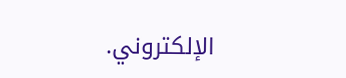الإلكتروني.